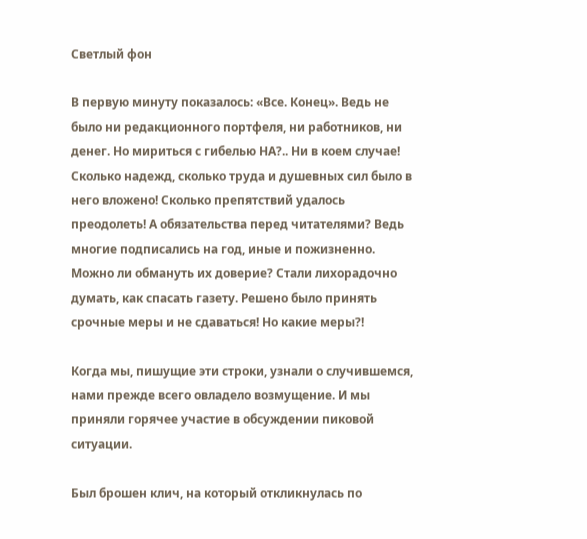Светлый фон

В первую минуту показалось: «Все. Конец». Ведь не было ни редакционного портфеля, ни работников, ни денег. Но мириться с гибелью НА?.. Ни в коем случае! Сколько надежд, сколько труда и душевных сил было в него вложено! Сколько препятствий удалось преодолеть! А обязательства перед читателями? Ведь многие подписались на год, иные и пожизненно. Можно ли обмануть их доверие? Стали лихорадочно думать, как спасать газету. Решено было принять срочные меры и не сдаваться! Но какие меры?!

Когда мы, пишущие эти строки, узнали о случившемся, нами прежде всего овладело возмущение. И мы приняли горячее участие в обсуждении пиковой ситуации.

Был брошен клич, на который откликнулась по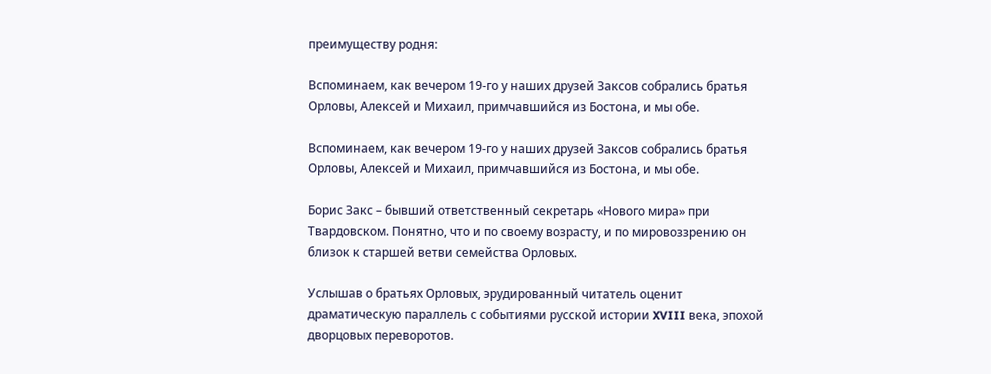преимуществу родня:

Вспоминаем, как вечером 19-го у наших друзей Заксов собрались братья Орловы, Алексей и Михаил, примчавшийся из Бостона, и мы обе.

Вспоминаем, как вечером 19-го у наших друзей Заксов собрались братья Орловы, Алексей и Михаил, примчавшийся из Бостона, и мы обе.

Борис Закс – бывший ответственный секретарь «Нового мира» при Твардовском. Понятно, что и по своему возрасту, и по мировоззрению он близок к старшей ветви семейства Орловых.

Услышав о братьях Орловых, эрудированный читатель оценит драматическую параллель с событиями русской истории XVIII века, эпохой дворцовых переворотов.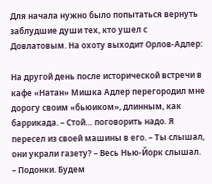Для начала нужно было попытаться вернуть заблудшие души тех, кто ушел с Довлатовым. На охоту выходит Орлов-Адлер:

На другой день после исторической встречи в кафе «Натан» Мишка Адлер перегородил мне дорогу своим «бьюиком», длинным, как баррикада. – Стой… поговорить надо. Я пересел из своей машины в его. – Ты слышал, они украли газету? – Весь Нью-Йорк слышал. – Подонки. Будем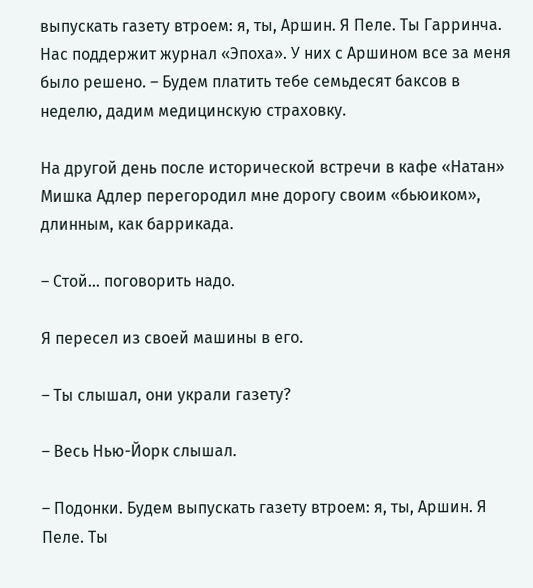выпускать газету втроем: я, ты, Аршин. Я Пеле. Ты Гарринча. Нас поддержит журнал «Эпоха». У них с Аршином все за меня было решено. – Будем платить тебе семьдесят баксов в неделю, дадим медицинскую страховку.

На другой день после исторической встречи в кафе «Натан» Мишка Адлер перегородил мне дорогу своим «бьюиком», длинным, как баррикада.

– Стой… поговорить надо.

Я пересел из своей машины в его.

– Ты слышал, они украли газету?

– Весь Нью-Йорк слышал.

– Подонки. Будем выпускать газету втроем: я, ты, Аршин. Я Пеле. Ты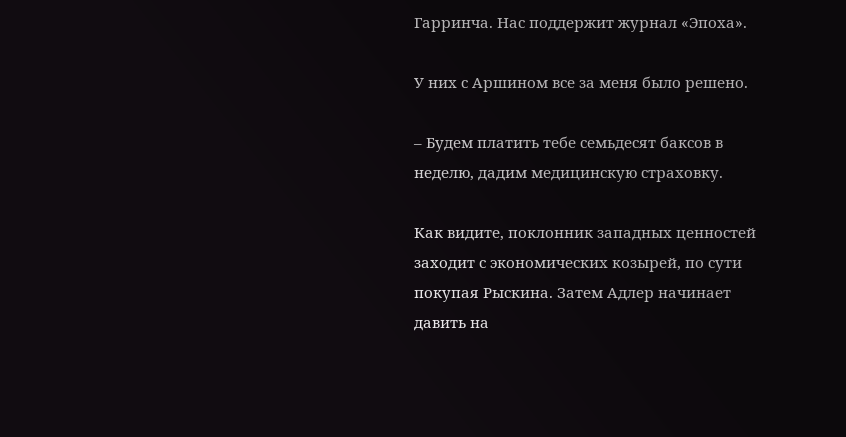Гарринча. Нас поддержит журнал «Эпоха».

У них с Аршином все за меня было решено.

– Будем платить тебе семьдесят баксов в неделю, дадим медицинскую страховку.

Как видите, поклонник западных ценностей заходит с экономических козырей, по сути покупая Рыскина. Затем Адлер начинает давить на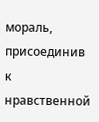мораль, присоединив к нравственной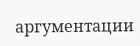аргументации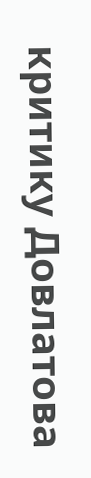критику Довлатова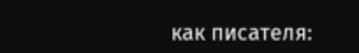как писателя: